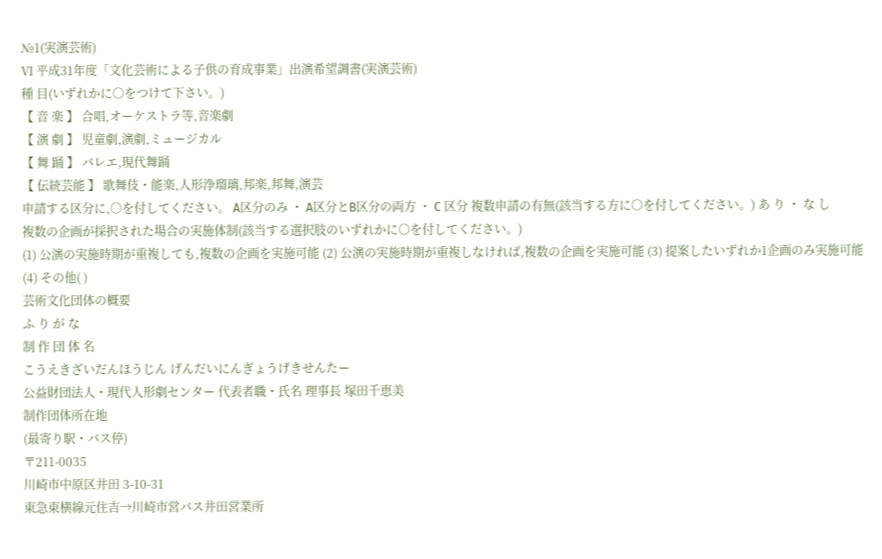№1(実演芸術)
Ⅵ 平成31年度「文化芸術による子供の育成事業」出演希望調書(実演芸術)
種 目(いずれかに○をつけて下さい。)
【 音 楽 】 合唱,オーケストラ等,音楽劇
【 演 劇 】 児童劇,演劇,ミュージカル
【 舞 踊 】 バレエ,現代舞踊
【 伝統芸能 】 歌舞伎・能楽,人形浄瑠璃,邦楽,邦舞,演芸
申請する区分に,○を付してください。 A区分のみ ・ A区分とB区分の両方 ・ C 区分 複数申請の有無(該当する方に○を付してください。) あ り ・ な し
複数の企画が採択された場合の実施体制(該当する選択肢のいずれかに○を付してください。)
(1) 公演の実施時期が重複しても,複数の企画を実施可能 (2) 公演の実施時期が重複しなければ,複数の企画を実施可能 (3) 提案したいずれか1企画のみ実施可能
(4) その他( )
芸術文化団体の概要
ふ り が な
制 作 団 体 名
こうえきざいだんほうじん げんだいにんぎょうげきせんたー
公益財団法人・現代人形劇センター 代表者職・氏名 理事長 塚田千恵美
制作団体所在地
(最寄り駅・バス停)
〒211-0035
川崎市中原区井田 3-10-31
東急東横線元住吉→川崎市営バス井田営業所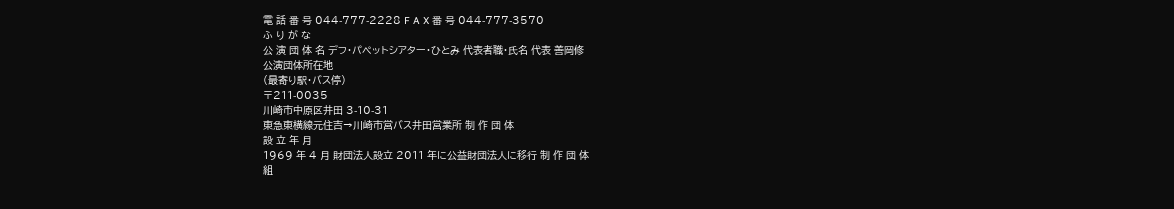電 話 番 号 044-777-2228 F A X 番 号 044-777-3570
ふ り が な
公 演 団 体 名 デフ・パペットシアター・ひとみ 代表者職・氏名 代表 善岡修
公演団体所在地
(最寄り駅・バス停)
〒211-0035
川崎市中原区井田 3-10-31
東急東横線元住吉→川崎市営バス井田営業所 制 作 団 体
設 立 年 月
1969 年 4 月 財団法人設立 2011 年に公益財団法人に移行 制 作 団 体
組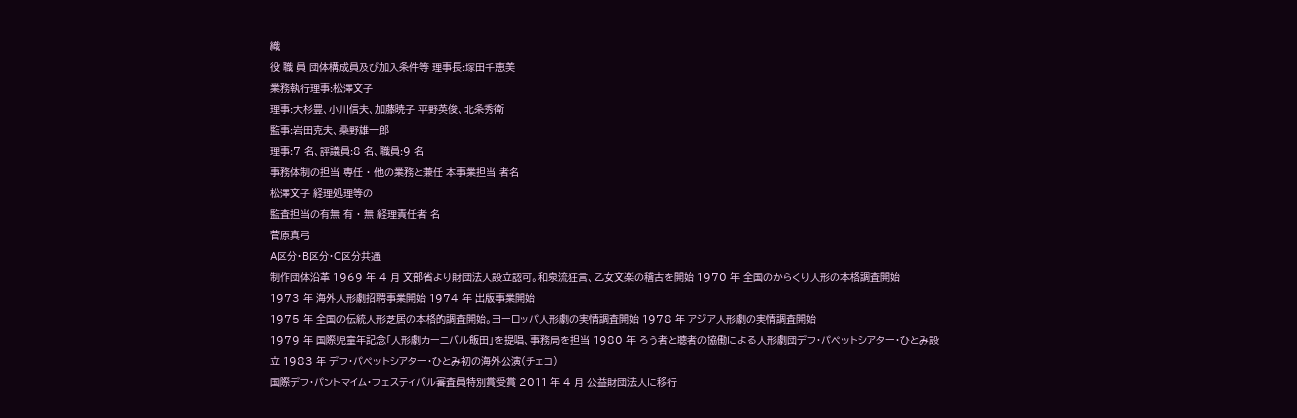織
役 職 員 団体構成員及び加入条件等 理事長:塚田千恵美
業務執行理事:松澤文子
理事:大杉豊、小川信夫、加藤暁子 平野英俊、北条秀衛
監事:岩田克夫、桑野雄一郎
理事:7 名、評議員:8 名、職員:9 名
事務体制の担当 専任 ・ 他の業務と兼任 本事業担当 者名
松澤文子 経理処理等の
監査担当の有無 有 ・ 無 経理責任者 名
菅原真弓
A区分・B区分・C区分共通
制作団体沿革 1969 年 4 月 文部省より財団法人設立認可。和泉流狂言、乙女文楽の稽古を開始 1970 年 全国のからくり人形の本格調査開始
1973 年 海外人形劇招聘事業開始 1974 年 出版事業開始
1975 年 全国の伝統人形芝居の本格的調査開始。ヨーロッパ人形劇の実情調査開始 1978 年 アジア人形劇の実情調査開始
1979 年 国際児童年記念「人形劇カーニバル飯田」を提唱、事務局を担当 1980 年 ろう者と聴者の協働による人形劇団デフ・パペットシアター・ひとみ設立 1983 年 デフ・パペットシアター・ひとみ初の海外公演(チェコ)
国際デフ・パントマイム・フェスティバル審査員特別賞受賞 2011 年 4 月 公益財団法人に移行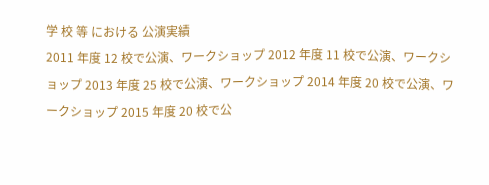学 校 等 における 公演実績
2011 年度 12 校で公演、ワークショップ 2012 年度 11 校で公演、ワークショップ 2013 年度 25 校で公演、ワークショップ 2014 年度 20 校で公演、ワークショップ 2015 年度 20 校で公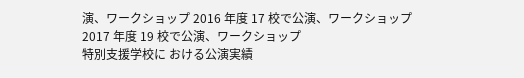演、ワークショップ 2016 年度 17 校で公演、ワークショップ 2017 年度 19 校で公演、ワークショップ
特別支援学校に おける公演実績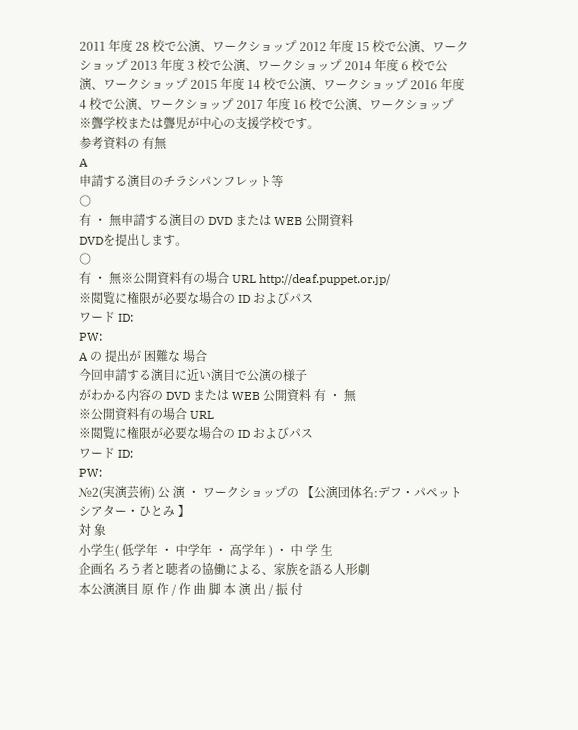2011 年度 28 校で公演、ワークショップ 2012 年度 15 校で公演、ワークショップ 2013 年度 3 校で公演、ワークショップ 2014 年度 6 校で公演、ワークショップ 2015 年度 14 校で公演、ワークショップ 2016 年度 4 校で公演、ワークショップ 2017 年度 16 校で公演、ワークショップ
※聾学校または聾児が中心の支援学校です。
参考資料の 有無
A
申請する演目のチラシパンフレット等
○
有 ・ 無申請する演目の DVD または WEB 公開資料
DVDを提出します。
○
有 ・ 無※公開資料有の場合 URL http://deaf.puppet.or.jp/
※閲覧に権限が必要な場合の ID およびパス
ワード ID:
PW:
A の 提出が 困難な 場合
今回申請する演目に近い演目で公演の様子
がわかる内容の DVD または WEB 公開資料 有 ・ 無
※公開資料有の場合 URL
※閲覧に権限が必要な場合の ID およびパス
ワード ID:
PW:
№2(実演芸術) 公 演 ・ ワークショップの 【公演団体名:デフ・パペットシアター・ひとみ 】
対 象
小学生( 低学年 ・ 中学年 ・ 高学年 ) ・ 中 学 生
企画名 ろう者と聴者の協働による、家族を語る人形劇
本公演演目 原 作 / 作 曲 脚 本 演 出 / 振 付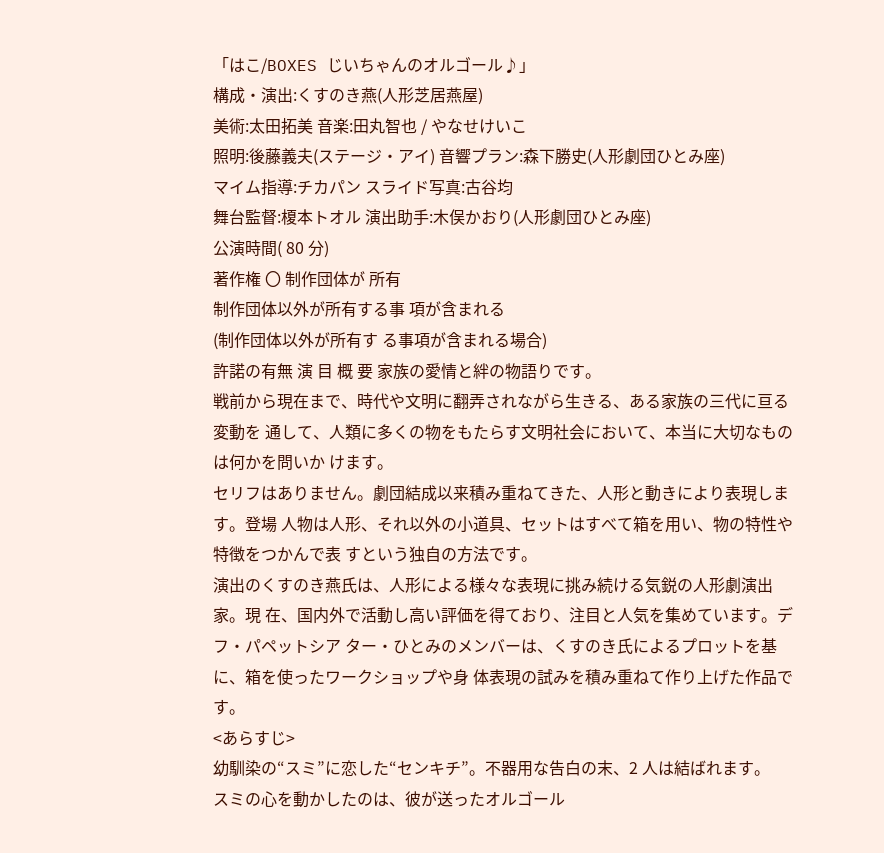「はこ/BOXES じいちゃんのオルゴール♪」
構成・演出:くすのき燕(人形芝居燕屋)
美術:太田拓美 音楽:田丸智也 / やなせけいこ
照明:後藤義夫(ステージ・アイ) 音響プラン:森下勝史(人形劇団ひとみ座)
マイム指導:チカパン スライド写真:古谷均
舞台監督:榎本トオル 演出助手:木俣かおり(人形劇団ひとみ座)
公演時間( 80 分)
著作権 〇 制作団体が 所有
制作団体以外が所有する事 項が含まれる
(制作団体以外が所有す る事項が含まれる場合)
許諾の有無 演 目 概 要 家族の愛情と絆の物語りです。
戦前から現在まで、時代や文明に翻弄されながら生きる、ある家族の三代に亘る変動を 通して、人類に多くの物をもたらす文明社会において、本当に大切なものは何かを問いか けます。
セリフはありません。劇団結成以来積み重ねてきた、人形と動きにより表現します。登場 人物は人形、それ以外の小道具、セットはすべて箱を用い、物の特性や特徴をつかんで表 すという独自の方法です。
演出のくすのき燕氏は、人形による様々な表現に挑み続ける気鋭の人形劇演出家。現 在、国内外で活動し高い評価を得ており、注目と人気を集めています。デフ・パペットシア ター・ひとみのメンバーは、くすのき氏によるプロットを基に、箱を使ったワークショップや身 体表現の試みを積み重ねて作り上げた作品です。
<あらすじ>
幼馴染の“スミ”に恋した“センキチ”。不器用な告白の末、2 人は結ばれます。
スミの心を動かしたのは、彼が送ったオルゴール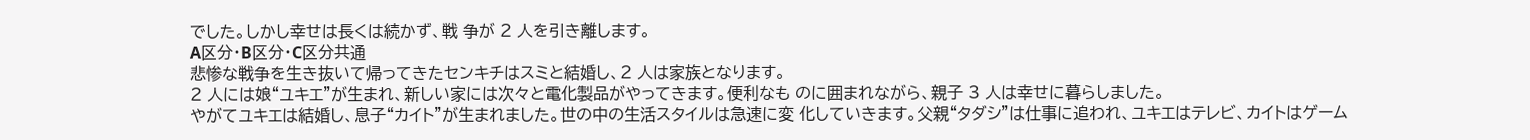でした。しかし幸せは長くは続かず、戦 争が 2 人を引き離します。
A区分・B区分・C区分共通
悲惨な戦争を生き抜いて帰ってきたセンキチはスミと結婚し、2 人は家族となります。
2 人には娘“ユキエ”が生まれ、新しい家には次々と電化製品がやってきます。便利なも のに囲まれながら、親子 3 人は幸せに暮らしました。
やがてユキエは結婚し、息子“カイト”が生まれました。世の中の生活スタイルは急速に変 化していきます。父親“タダシ”は仕事に追われ、ユキエはテレビ、カイトはゲーム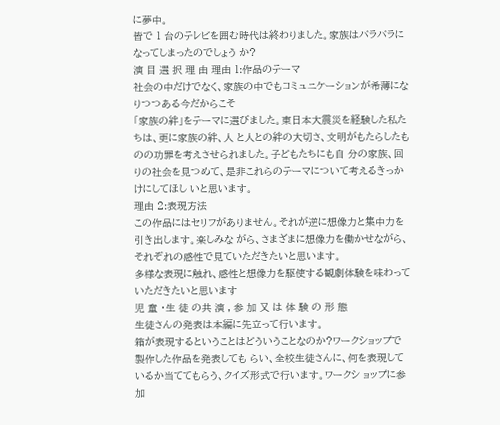に夢中。
皆で 1 台のテレビを囲む時代は終わりました。家族はバラバラになってしまったのでしょう か?
演 目 選 択 理 由 理由 1:作品のテーマ
社会の中だけでなく、家族の中でもコミュニケーションが希薄になりつつある今だからこそ
「家族の絆」をテーマに選びました。東日本大震災を経験した私たちは、更に家族の絆、人 と人との絆の大切さ、文明がもたらしたものの功罪を考えさせられました。子どもたちにも自 分の家族、回りの社会を見つめて、是非これらのテーマについて考えるきっかけにしてほし いと思います。
理由 2:表現方法
この作品にはセリフがありません。それが逆に想像力と集中力を引き出します。楽しみな がら、さまざまに想像力を働かせながら、それぞれの感性で見ていただきたいと思います。
多様な表現に触れ、感性と想像力を駆使する観劇体験を味わっていただきたいと思います
児 童 ・生 徒 の共 演 , 参 加 又 は 体 験 の 形 態
生徒さんの発表は本編に先立って行います。
箱が表現するということはどういうことなのか?ワークショップで製作した作品を発表しても らい、全校生徒さんに、何を表現しているか当ててもらう、クイズ形式で行います。ワークシ ョップに参加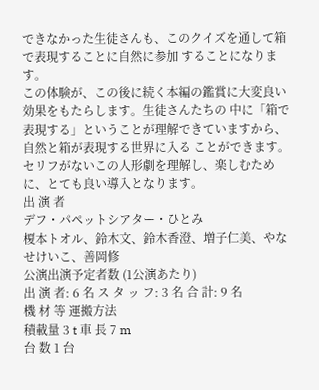できなかった生徒さんも、このクイズを通して箱で表現することに自然に参加 することになります。
この体験が、この後に続く本編の鑑賞に大変良い効果をもたらします。生徒さんたちの 中に「箱で表現する」ということが理解できていますから、自然と箱が表現する世界に入る ことができます。
セリフがないこの人形劇を理解し、楽しむために、とても良い導入となります。
出 演 者
デフ・パペットシアター・ひとみ
榎本トオル、鈴木文、鈴木香澄、増子仁美、やなせけいこ、善岡修
公演出演予定者数 (1公演あたり)
出 演 者: 6 名 ス タ ッ フ: 3 名 合 計: 9 名
機 材 等 運搬方法
積載量 3 t 車 長 7 m
台 数 1 台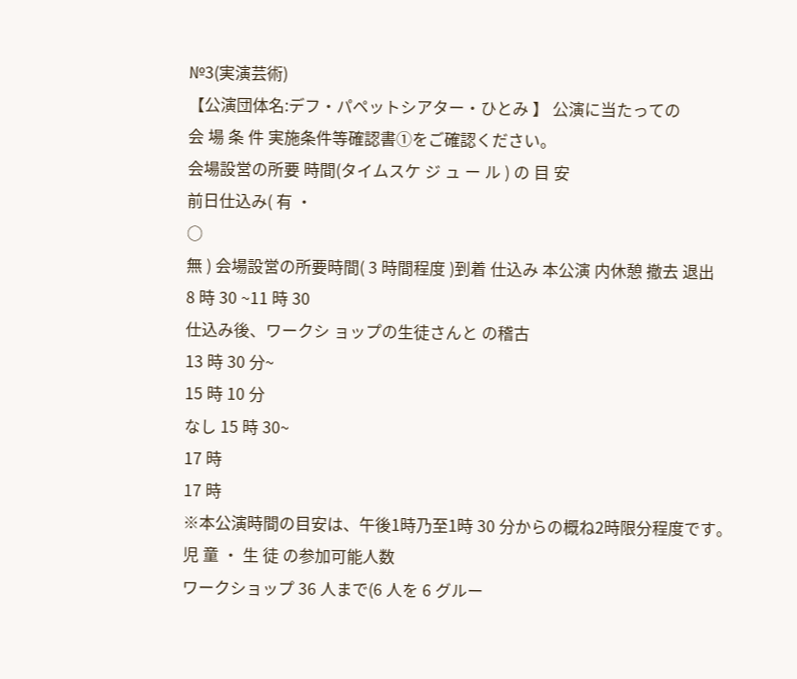№3(実演芸術)
【公演団体名:デフ・パペットシアター・ひとみ 】 公演に当たっての
会 場 条 件 実施条件等確認書①をご確認ください。
会場設営の所要 時間(タイムスケ ジ ュ ー ル ) の 目 安
前日仕込み( 有 ・
○
無 ) 会場設営の所要時間( 3 時間程度 )到着 仕込み 本公演 内休憩 撤去 退出
8 時 30 ~11 時 30
仕込み後、ワークシ ョップの生徒さんと の稽古
13 時 30 分~
15 時 10 分
なし 15 時 30~
17 時
17 時
※本公演時間の目安は、午後1時乃至1時 30 分からの概ね2時限分程度です。
児 童 ・ 生 徒 の参加可能人数
ワークショップ 36 人まで(6 人を 6 グルー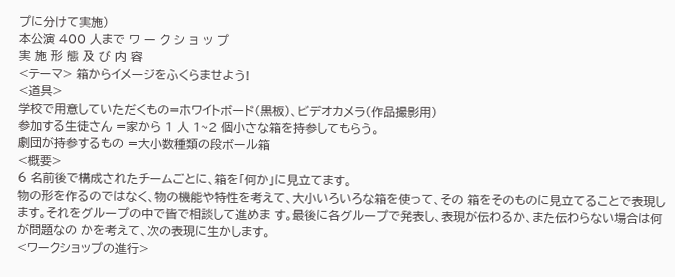プに分けて実施)
本公演 400 人まで ワ ー ク シ ョ ッ プ
実 施 形 態 及 び 内 容
<テーマ> 箱からイメージをふくらませよう!
<道具>
学校で用意していただくもの=ホワイトボード(黒板)、ビデオカメラ(作品撮影用)
参加する生徒さん =家から 1 人 1~2 個小さな箱を持参してもらう。
劇団が持参するもの =大小数種類の段ボール箱
<概要>
6 名前後で構成されたチームごとに、箱を「何か」に見立てます。
物の形を作るのではなく、物の機能や特性を考えて、大小いろいろな箱を使って、その 箱をそのものに見立てることで表現します。それをグループの中で皆で相談して進めま す。最後に各グループで発表し、表現が伝わるか、また伝わらない場合は何が問題なの かを考えて、次の表現に生かします。
<ワークショップの進行>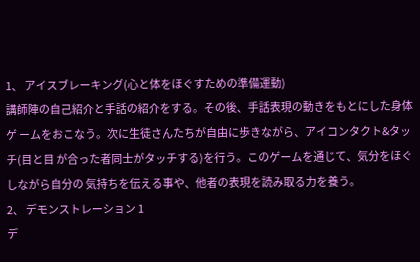1、 アイスブレーキング(心と体をほぐすための準備運動)
講師陣の自己紹介と手話の紹介をする。その後、手話表現の動きをもとにした身体ゲ ームをおこなう。次に生徒さんたちが自由に歩きながら、アイコンタクト&タッチ(目と目 が合った者同士がタッチする)を行う。このゲームを通じて、気分をほぐしながら自分の 気持ちを伝える事や、他者の表現を読み取る力を養う。
2、 デモンストレーション 1
デ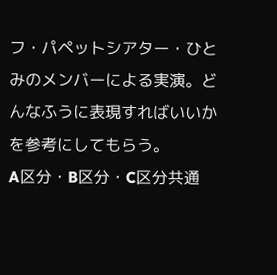フ・パペットシアター・ひとみのメンバーによる実演。どんなふうに表現すればいいか を参考にしてもらう。
A区分・B区分・C区分共通